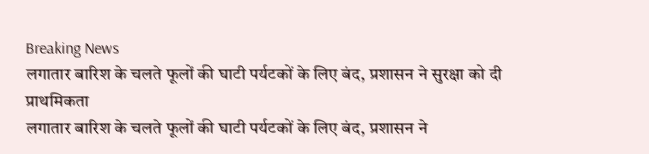Breaking News
लगातार बारिश के चलते फूलों की घाटी पर्यटकों के लिए बंद, प्रशासन ने सुरक्षा को दी प्राथमिकता
लगातार बारिश के चलते फूलों की घाटी पर्यटकों के लिए बंद, प्रशासन ने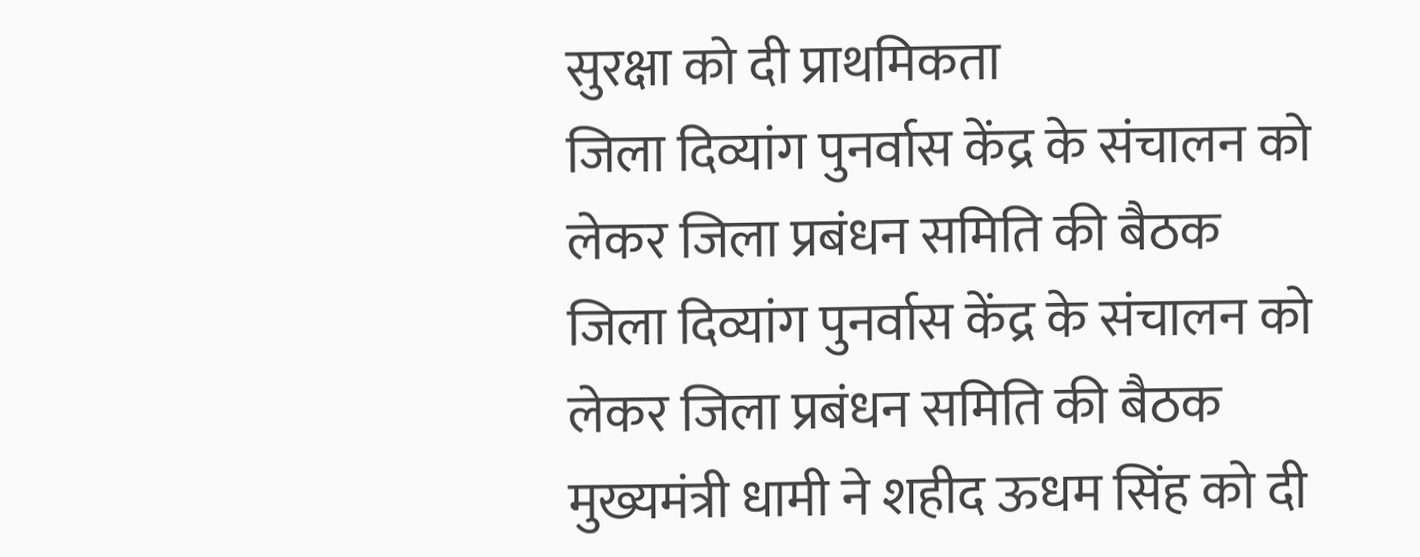सुरक्षा को दी प्राथमिकता
जिला दिव्यांग पुनर्वास केंद्र के संचालन को लेकर जिला प्रबंधन समिति की बैठक
जिला दिव्यांग पुनर्वास केंद्र के संचालन को लेकर जिला प्रबंधन समिति की बैठक
मुख्यमंत्री धामी ने शहीद ऊधम सिंह को दी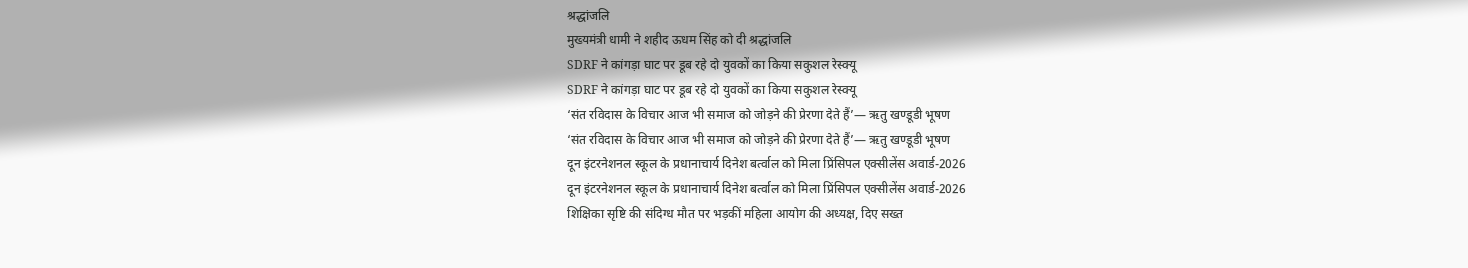श्रद्धांजलि
मुख्यमंत्री धामी ने शहीद ऊधम सिंह को दी श्रद्धांजलि
SDRF ने कांगड़ा घाट पर डूब रहे दो युवकों का किया सकुशल रेस्क्यू
SDRF ने कांगड़ा घाट पर डूब रहे दो युवकों का किया सकुशल रेस्क्यू
‘संत रविदास के विचार आज भी समाज को जोड़ने की प्रेरणा देते हैं’— ऋतु खण्डूडी भूषण
‘संत रविदास के विचार आज भी समाज को जोड़ने की प्रेरणा देते हैं’— ऋतु खण्डूडी भूषण
दून इंटरनेशनल स्कूल के प्रधानाचार्य दिनेश बर्त्वाल को मिला प्रिंसिपल एक्सीलेंस अवार्ड-2026
दून इंटरनेशनल स्कूल के प्रधानाचार्य दिनेश बर्त्वाल को मिला प्रिंसिपल एक्सीलेंस अवार्ड-2026
शिक्षिका सृष्टि की संदिग्ध मौत पर भड़कीं महिला आयोग की अध्यक्ष, दिए सख्त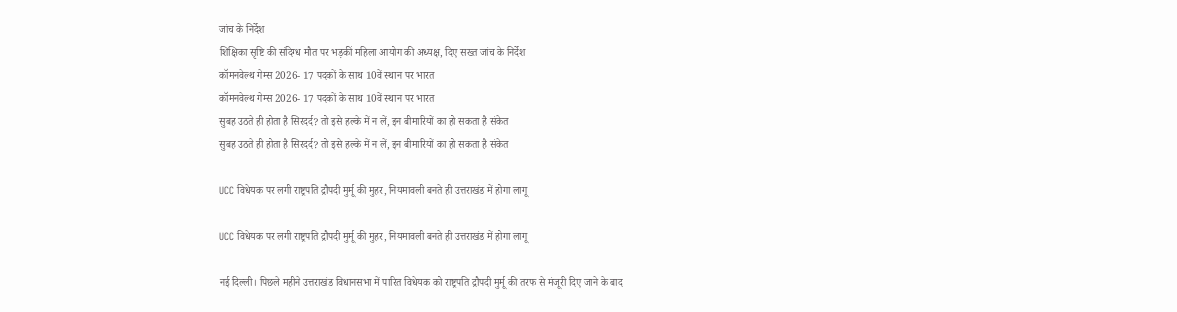जांच के निर्देश
शिक्षिका सृष्टि की संदिग्ध मौत पर भड़कीं महिला आयोग की अध्यक्ष, दिए सख्त जांच के निर्देश
कॉमनवेल्थ गेम्स 2026- 17 पदकों के साथ 10वें स्थान पर भारत
कॉमनवेल्थ गेम्स 2026- 17 पदकों के साथ 10वें स्थान पर भारत
सुबह उठते ही होता है सिरदर्द? तो इसे हल्के में न लें, इन बीमारियों का हो सकता है संकेत
सुबह उठते ही होता है सिरदर्द? तो इसे हल्के में न लें, इन बीमारियों का हो सकता है संकेत

UCC विधेयक पर लगी राष्ट्रपति द्रौपदी मुर्मू की मुहर, नियमावली बनते ही उत्तराखंड में होगा लागू

UCC विधेयक पर लगी राष्ट्रपति द्रौपदी मुर्मू की मुहर, नियमावली बनते ही उत्तराखंड में होगा लागू

नई दिल्ली। पिछले महीने उत्तराखंड विधानसभा में पारित विधेयक को राष्ट्रपति द्रौपदी मुर्मू की तरफ से मंजूरी दिए जाने के बाद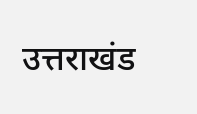उत्तराखंड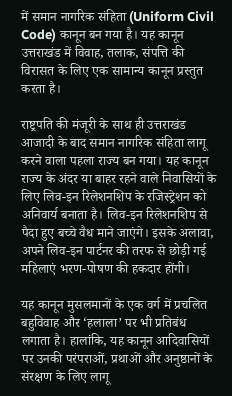में समान नागरिक संहिता (Uniform Civil Code) कानून बन गया है। यह कानून उत्तराखंड में विवाह, तलाक, संपत्ति की विरासत के लिए एक सामान्य कानून प्रस्तुत करता है।

राष्ट्रपति की मंजूरी के साथ ही उत्तराखंड आजादी के बाद समान नागरिक संहिता लागू करने वाला पहला राज्य बन गया। यह कानून राज्य के अंदर या बाहर रहने वाले निवासियों के लिए लिव-इन रिलेशनशिप के रजिस्ट्रेशन को अनिवार्य बनाता है। लिव-इन रिलेशनशिप से पैदा हुए बच्चे वैध माने जाएंगे। इसके अलावा, अपने लिव-इन पार्टनर की तरफ से छोड़ी गई महिलाएं भरण-पोषण की हकदार होंगी।

यह कानून मुसलमानों के एक वर्ग में प्रचलित बहुविवाह और ‘हलाला’ पर भी प्रतिबंध लगाता है। हालांकि, यह कानून आदिवासियों पर उनकी परंपराओं, प्रथाओं और अनुष्ठानों के संरक्षण के लिए लागू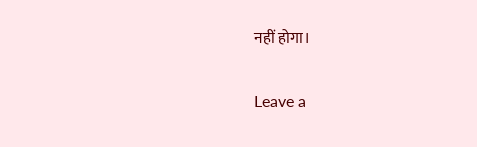नहीं होगा।

Leave a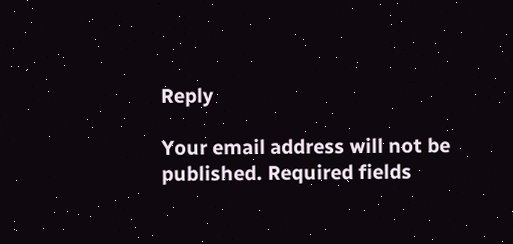Reply

Your email address will not be published. Required fields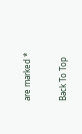are marked *

Back To Top